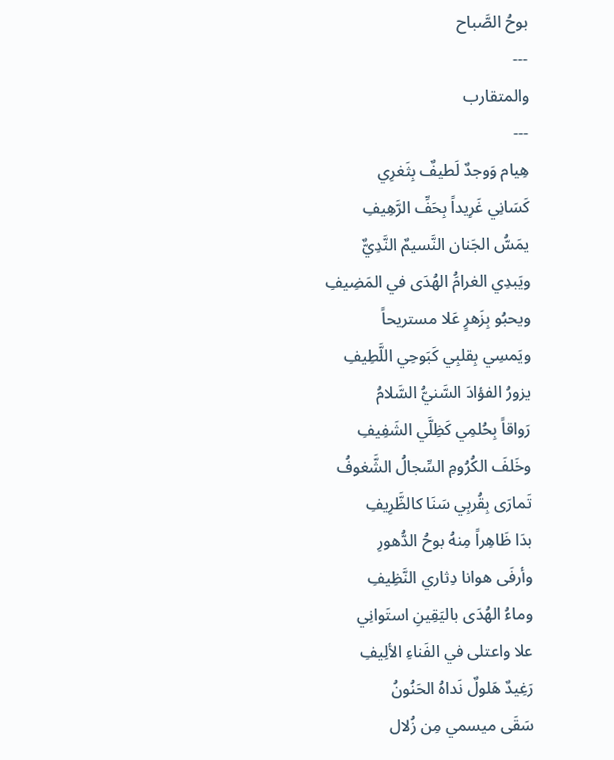بوحُ الصَّباح
---
والمتقارب
---
هِيام وَوجدٌ لَطيفٌ بِثَغرِي
كَسَانِي غَرِيداً بِحَفِّ الرَّهِيفِ
يمَسُّ الجَنان النَّسيمٌ النَّدِيٌّ
ويَبدِي الغرامَُ الهُدَى في المَضِيفِ
ويحبُو بِزَهرٍ عَلا مستريحاً
ويَمسِي بِقلبِي كَبَوحِي اللَّطِيفِ
يزورُ الفؤادَ السَّنيُّ السَّلامُ
رَواقاً بِحُلمِي كَظِلَّي الشَفِيفِ
وخَلفَ الكُرُومِ السِّجالُ الشَّغوفُ
تَمارَى بِقُربِي سَنَا كالظَّرِيفِ
بدَا ظَاهِراً مِنهُ بوحُ الدُّهورِ
وأرفَى هوانا دِثاري النَّظِيفِ
وماءُ الهُدَى باليَقِينِ استَوانِي
علا واعتلى في الفَناءِ الألِيفِ
رَغِيدٌ هَلولٌ نَداهُ الحَنُونُ
سَقَى ميسمي مِن زُلال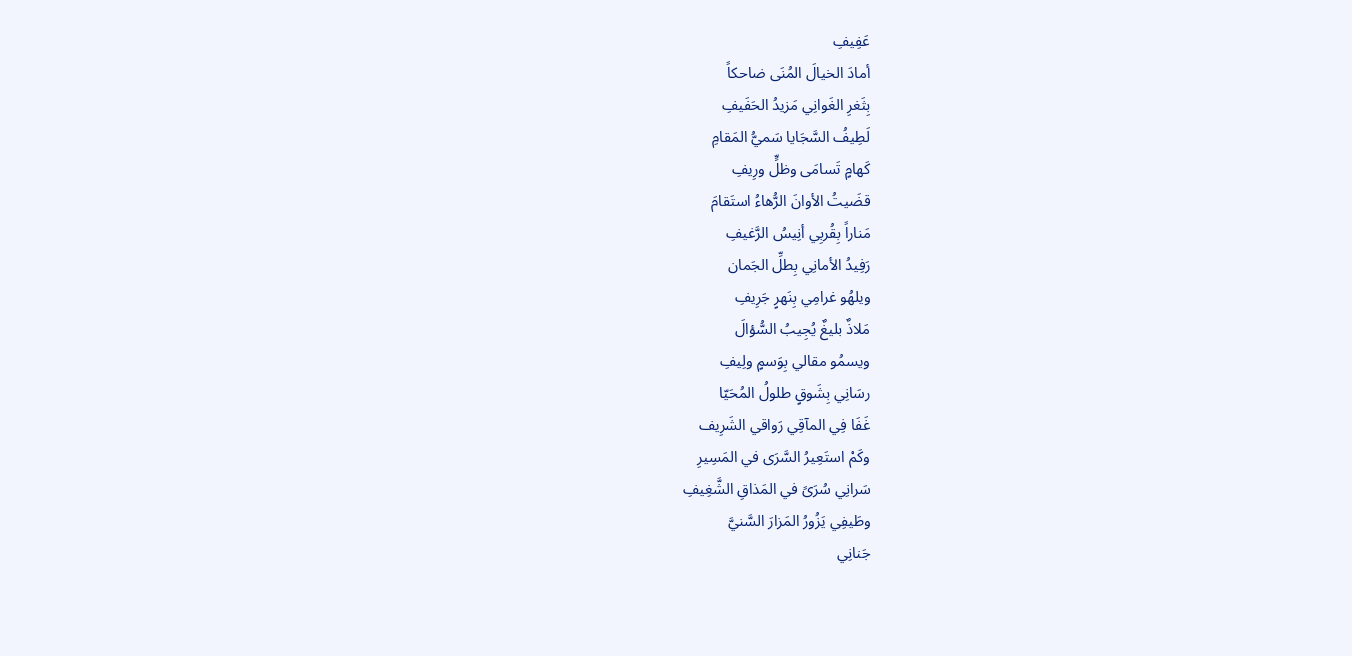عَفِيفِ
أمادَ الخيالَ المُنَى ضاحكاً
بِثَغرِ الغَوانِي مَزيدُ الحَفَيفِ
لَطِيفُ السَّجَايا سَميُّ المَقامِ
كَهامٍ تَسامَى وظلٍّ ورِيفِ
قضَيتُ الأوانَ الرُّهاءُ استَقامَ
مَناراً بِقُربِي أنِيسُ الرَّغيفِ
رَفِيدُ الأمانِي بِطلِّ الجَمان
ويلهُو غرامِي بِنَهرٍ جَرِيفِ
مَلاذٌ بليغٌ يُجِيبُ السُّؤالَ
ويسمُو مقالي بِوَسمٍ ولِيفِ
رسَانِي بِشَوقٍ طلولُ المُحَيّا
غَفَا فِي المآقِي رَواقي الشَرِيف
وكَمْ استَعِيرُ السَّرَى في المَسِيرِ
سَرانِي سُرَىً في المَذاقِ الشَّغِيفِ
وطَيفِي يَزُورُ المَزارَ السَّنيَّ
جَنانِي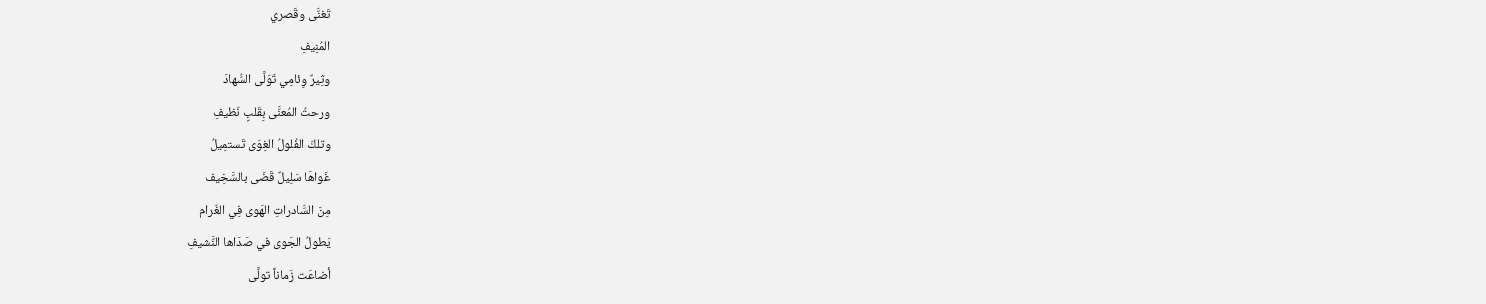تَغنَّى وقَصري
المُنِيفِ
وثِيرٌ وِئامِي تَوَلَّى السُّهادَ
ورحتُ المُعنَّى بِقَلبٍ نَظيفِ
وتلكَ الفُلولُ الغِوَى تَستمِيلُ
غَواهَا سَلِيلٌ قَضَى بالسَّخِيف
مِنَ السَّادراتِ الهَوى فِي الغَرام
يَطولُ الجَوى في صَدَاها النَّشيفِ
أضاعَت زَماناً تولَّى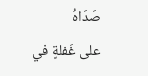صَدَاهُ
على غَفلةٍ في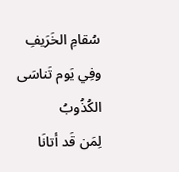سُقامِ الخَرَيفِ
وفِي يَوم تَناسَى الكُذُوبُ
لِمَن قَد أتانَا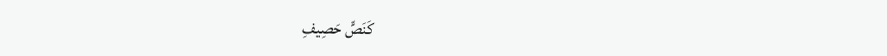كَنَصٍّ حَصِيفِ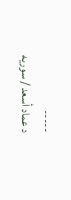-----
د عماد أسعد / سوريه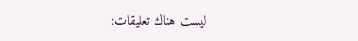ليست هناك تعليقات: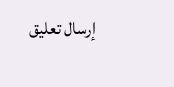إرسال تعليق